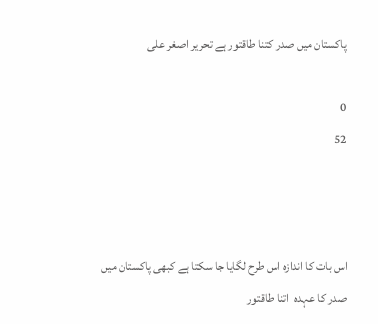پاکستان میں صدر کتنا طاقتور ہے تحریر اصغر علی

0
52



اس بات کا اندازہ اس طرح لگایا جا سکتا ہے کبھی پاکستان میں صدر کا عہدہ  اتنا طاقتور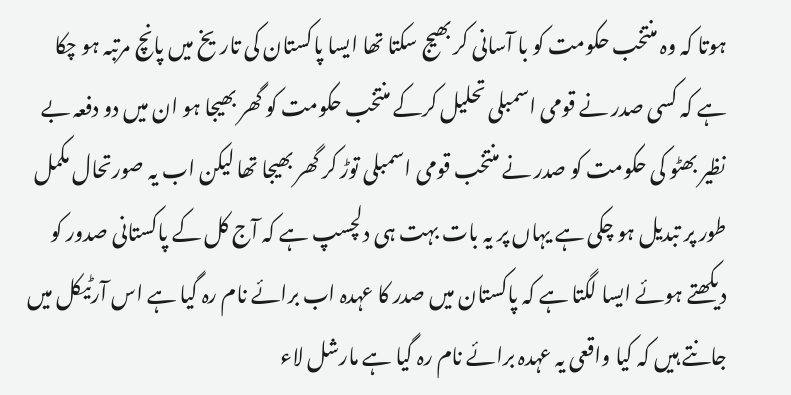ہوتا کہ وہ منتخب حکومت کو با آسانی کر بھیج سکتا تھا ایسا پاکستان کی تاریخ میں پانچ مرتبہ ہو چکا ہے کہ کسی صدر نے قومی اسمبلی تحلیل کرکے منتخب حکومت کو گھر بھیجا ہو ان میں دو دفعہ بے نظیر بھٹو کی حکومت کو صدر نے منتخب قومی اسمبلی توڑ کر گھر بھیجا تھا لیکن اب یہ صورتحال مکمل طور پر تبدیل ہو چکی ہے یہاں پر یہ بات بہت ہی دلچسپ ہے کہ آج کل کے پاکستانی صدور کو دیکھتے ہوئے ایسا لگتا ہے کہ پاکستان میں صدر کا عہدہ اب برائے نام رہ گیا ہے اس آرٹیکل میں جانتے ہیں کہ کیا واقعی یہ عہدہ برائے نام رہ گیا ہے مارشل لاء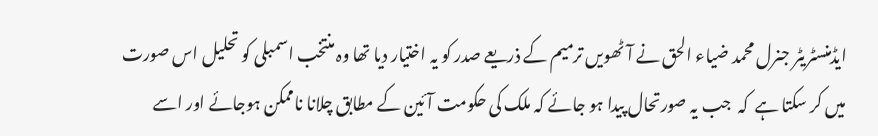ایڈمنسٹریٹر جنرل محمد ضیاء الحق نے آٹھویں ترمیم کے ذریعے صدر کو یہ اختیار دیا تھا وہ منتخب اسمبلی کو تحلیل اس صورت میں کر سکتا ہے  کہ  جب یہ صورتحال پیدا ہو جائے کہ ملک کی حکومت آئین کے مطابق چلانا ناممکن ہوجائے اور اسے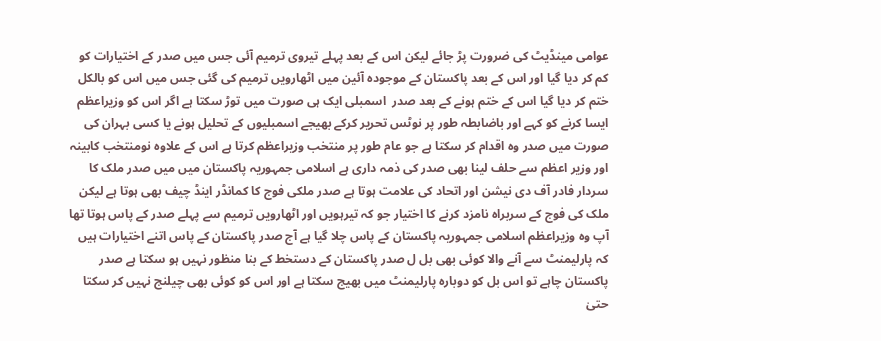عوامی مینڈیٹ کی ضرورت پڑ جائے لیکن اس کے بعد پہلے تیروی ترمیم آئی جس میں صدر کے اختیارات کو کم کر دیا گیا اور اس کے بعد پاکستان کے موجودہ آئین میں اٹھارویں ترمیم کی گئی جس میں اس کو بالکل ختم کر دیا گیا اس کے ختم ہونے کے بعد صدر  اسمبلی ایک ہی صورت میں توڑ سکتا ہے اگر اس کو وزیراعظم ایسا کرنے کو کہے اور باضابطہ طور پر نوٹس تحریر کرکے بھیجے اسمبلیوں کے تحلیل ہونے یا کسی بہران کی صورت میں صدر وہ اقدام کر سکتا ہے جو عام طور پر منتخب وزیراعظم کرتا ہے اس کے علاوہ نومنتخب کابینہ اور وزیر اعظم سے حلف لینا بھی صدر کی ذمہ داری ہے اسلامی جمہوریہ پاکستان میں میں صدر ملک کا سردار فادر آف دی نیشن اور اتحاد کی علامت ہوتا ہے صدر ملکی فوج کا کمانڈر اینڈ چیف بھی ہوتا ہے لیکن ملک کی فوج کے سربراہ نامزد کرنے کا اختیار جو کہ تیرہویں اور اٹھارویں ترمیم سے پہلے صدر کے پاس ہوتا تھا آپ وہ وزیراعظم اسلامی جمہوریہ پاکستان کے پاس چلا گیا ہے آج صدر پاکستان کے پاس اتنے اختیارات ہیں کہ پارلیمنٹ سے آنے والا کوئی بھی بل ل صدر پاکستان کے دستخط کے بنا منظور نہیں ہو سکتا ہے صدر پاکستان چاہے تو اس بل کو دوبارہ پارلیمنٹ میں بھیج سکتا ہے اور اس کو کوئی بھی چیلنج نہیں کر سکتا حتیٰ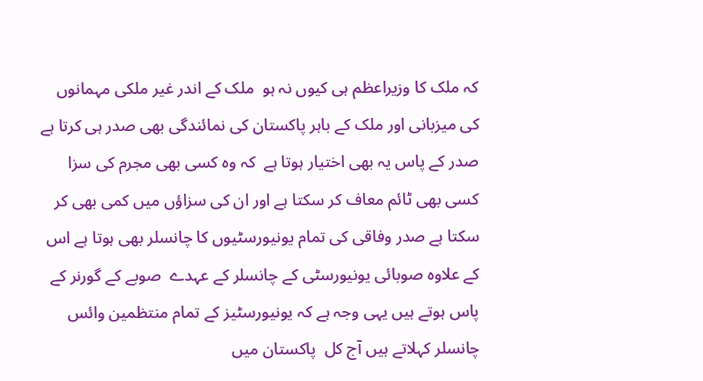کہ ملک کا وزیراعظم ہی کیوں نہ ہو  ملک کے اندر غیر ملکی مہمانوں کی میزبانی اور ملک کے باہر پاکستان کی نمائندگی بھی صدر ہی کرتا ہے صدر کے پاس یہ بھی اختیار ہوتا ہے  کہ وہ کسی بھی مجرم کی سزا کسی بھی ٹائم معاف کر سکتا ہے اور ان کی سزاؤں میں کمی بھی کر سکتا ہے صدر وفاقی کی تمام یونیورسٹیوں کا چانسلر بھی ہوتا ہے اس کے علاوہ صوبائی یونیورسٹی کے چانسلر کے عہدے  صوبے کے گورنر کے پاس ہوتے ہیں یہی وجہ ہے کہ یونیورسٹیز کے تمام منتظمین وائس چانسلر کہلاتے ہیں آج کل  پاکستان میں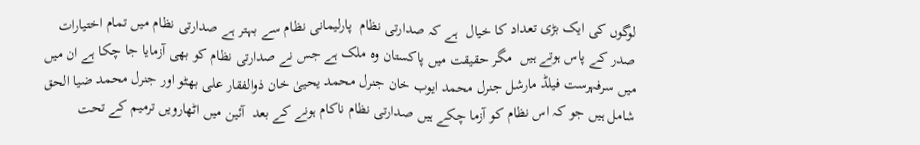لوگوں کی ایک بڑی تعداد کا خیال  ہے کہ صدارتی نظام  پارلیمانی نظام سے بہتر ہے صدارتی نظام میں تمام اختیارات صدر کے پاس ہوتے ہیں  مگر حقیقت میں پاکستان وہ ملک ہے جس نے صدارتی نظام کو بھی آزمایا جا چکا ہے ان میں میں سرفہرست فیلڈ مارشل جنرل محمد ایوب خان جنرل محمد یحییٰ خان ذوالفقار علی بھٹو اور جنرل محمد ضیا الحق شامل ہیں جو کہ اس نظام کو آزما چکے ہیں صدارتی نظام ناکام ہونے کے بعد  آئین میں اٹھارویں ترمیم کے تحت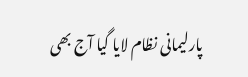پارلیمانی نظام لایا گیا آج بھی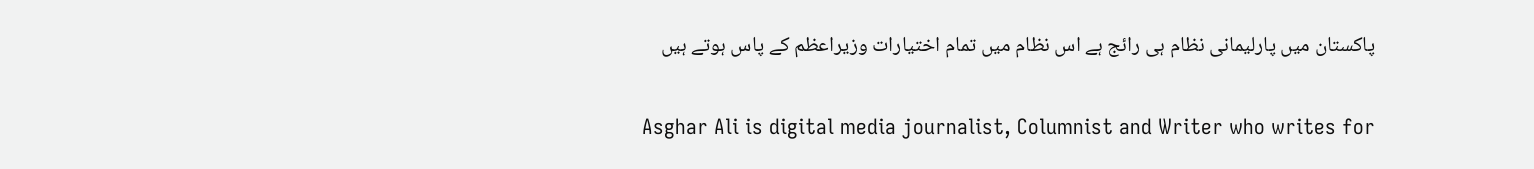پاکستان میں پارلیمانی نظام ہی رائج ہے اس نظام میں تمام اختیارات وزیراعظم کے پاس ہوتے ہیں

Asghar Ali is digital media journalist, Columnist and Writer who writes for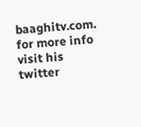baaghitv.com.
for more info visit his twitter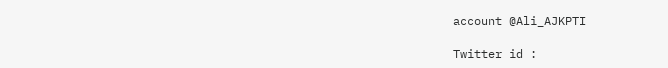account @Ali_AJKPTI

Twitter id :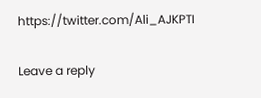https://twitter.com/Ali_AJKPTI

Leave a reply